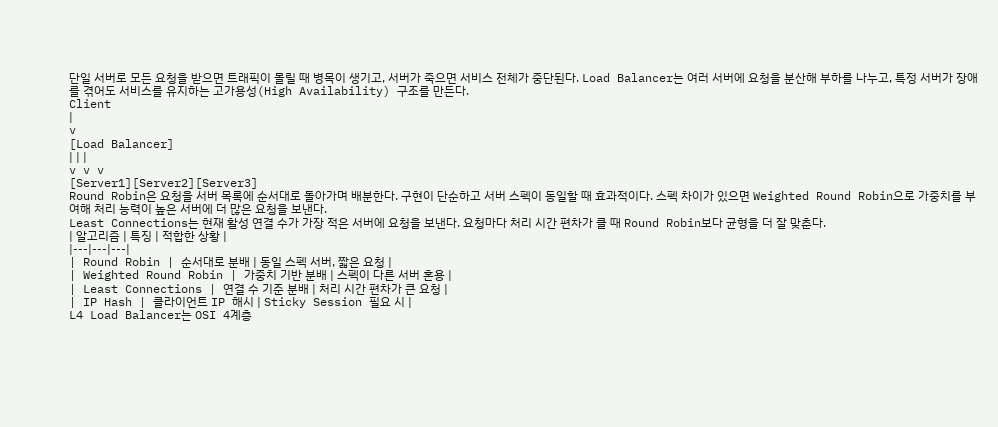단일 서버로 모든 요청을 받으면 트래픽이 몰릴 때 병목이 생기고, 서버가 죽으면 서비스 전체가 중단된다. Load Balancer는 여러 서버에 요청을 분산해 부하를 나누고, 특정 서버가 장애를 겪어도 서비스를 유지하는 고가용성(High Availability) 구조를 만든다.
Client
|
v
[Load Balancer]
| | |
v v v
[Server1][Server2][Server3]
Round Robin은 요청을 서버 목록에 순서대로 돌아가며 배분한다. 구현이 단순하고 서버 스펙이 동일할 때 효과적이다. 스펙 차이가 있으면 Weighted Round Robin으로 가중치를 부여해 처리 능력이 높은 서버에 더 많은 요청을 보낸다.
Least Connections는 현재 활성 연결 수가 가장 적은 서버에 요청을 보낸다. 요청마다 처리 시간 편차가 클 때 Round Robin보다 균형을 더 잘 맞춘다.
| 알고리즘 | 특징 | 적합한 상황 |
|---|---|---|
| Round Robin | 순서대로 분배 | 동일 스펙 서버, 짧은 요청 |
| Weighted Round Robin | 가중치 기반 분배 | 스펙이 다른 서버 혼용 |
| Least Connections | 연결 수 기준 분배 | 처리 시간 편차가 큰 요청 |
| IP Hash | 클라이언트 IP 해시 | Sticky Session 필요 시 |
L4 Load Balancer는 OSI 4계층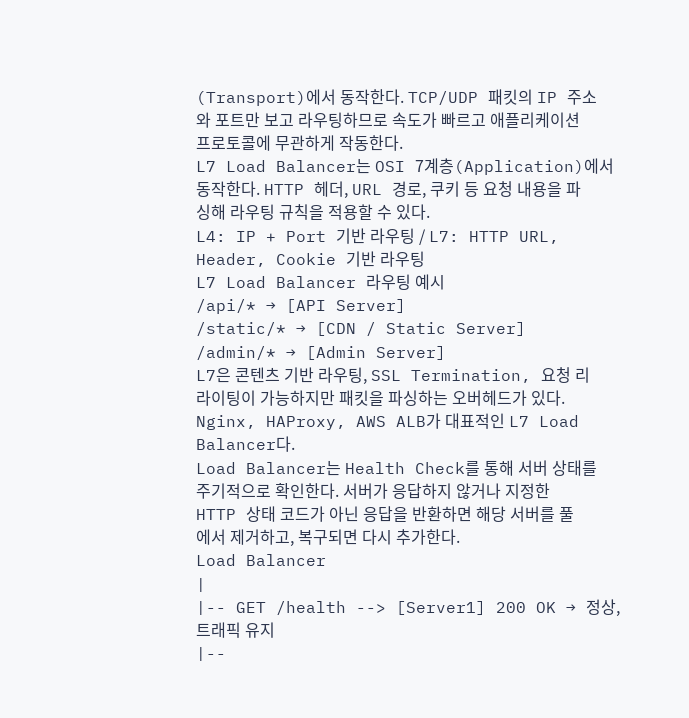(Transport)에서 동작한다. TCP/UDP 패킷의 IP 주소와 포트만 보고 라우팅하므로 속도가 빠르고 애플리케이션 프로토콜에 무관하게 작동한다.
L7 Load Balancer는 OSI 7계층(Application)에서 동작한다. HTTP 헤더, URL 경로, 쿠키 등 요청 내용을 파싱해 라우팅 규칙을 적용할 수 있다.
L4: IP + Port 기반 라우팅 / L7: HTTP URL, Header, Cookie 기반 라우팅
L7 Load Balancer 라우팅 예시
/api/* → [API Server]
/static/* → [CDN / Static Server]
/admin/* → [Admin Server]
L7은 콘텐츠 기반 라우팅, SSL Termination, 요청 리라이팅이 가능하지만 패킷을 파싱하는 오버헤드가 있다. Nginx, HAProxy, AWS ALB가 대표적인 L7 Load Balancer다.
Load Balancer는 Health Check를 통해 서버 상태를 주기적으로 확인한다. 서버가 응답하지 않거나 지정한 HTTP 상태 코드가 아닌 응답을 반환하면 해당 서버를 풀에서 제거하고, 복구되면 다시 추가한다.
Load Balancer
|
|-- GET /health --> [Server1] 200 OK → 정상, 트래픽 유지
|--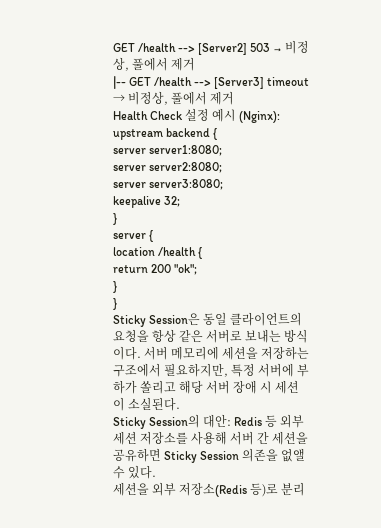GET /health --> [Server2] 503 → 비정상, 풀에서 제거
|-- GET /health --> [Server3] timeout → 비정상, 풀에서 제거
Health Check 설정 예시 (Nginx):
upstream backend {
server server1:8080;
server server2:8080;
server server3:8080;
keepalive 32;
}
server {
location /health {
return 200 "ok";
}
}
Sticky Session은 동일 클라이언트의 요청을 항상 같은 서버로 보내는 방식이다. 서버 메모리에 세션을 저장하는 구조에서 필요하지만, 특정 서버에 부하가 쏠리고 해당 서버 장애 시 세션이 소실된다.
Sticky Session의 대안: Redis 등 외부 세션 저장소를 사용해 서버 간 세션을 공유하면 Sticky Session 의존을 없앨 수 있다.
세션을 외부 저장소(Redis 등)로 분리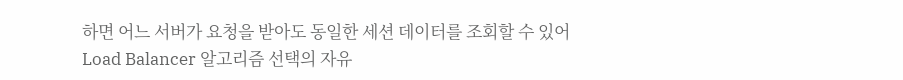하면 어느 서버가 요청을 받아도 동일한 세션 데이터를 조회할 수 있어 Load Balancer 알고리즘 선택의 자유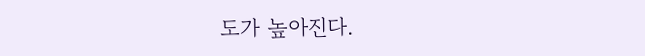도가 높아진다.